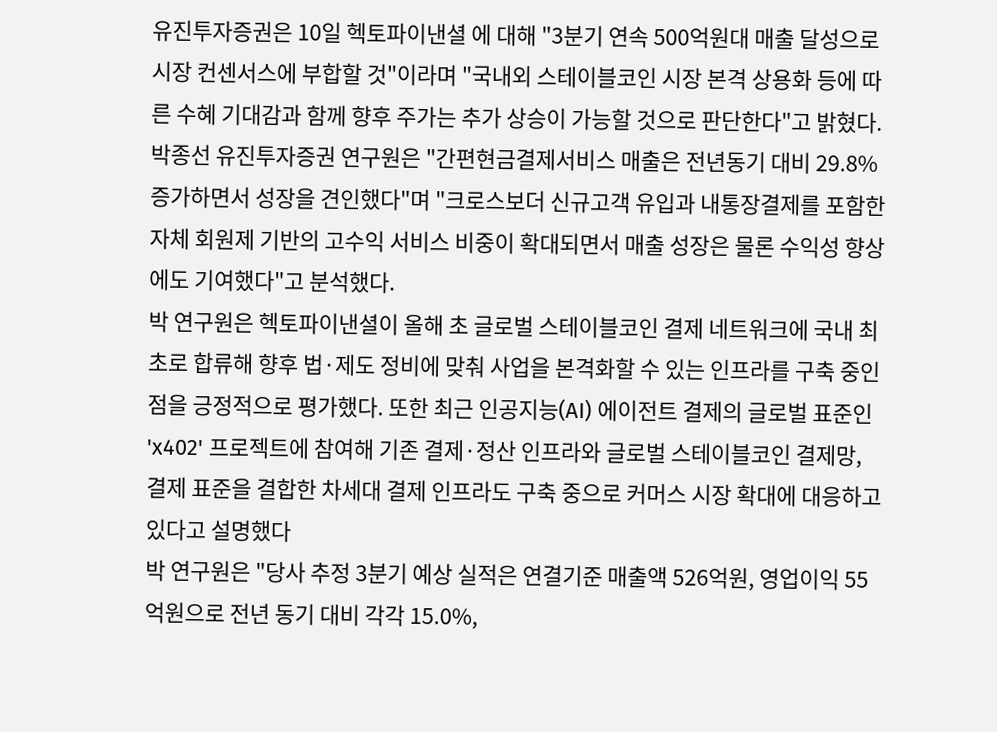유진투자증권은 10일 헥토파이낸셜 에 대해 "3분기 연속 500억원대 매출 달성으로 시장 컨센서스에 부합할 것"이라며 "국내외 스테이블코인 시장 본격 상용화 등에 따른 수혜 기대감과 함께 향후 주가는 추가 상승이 가능할 것으로 판단한다"고 밝혔다.
박종선 유진투자증권 연구원은 "간편현금결제서비스 매출은 전년동기 대비 29.8% 증가하면서 성장을 견인했다"며 "크로스보더 신규고객 유입과 내통장결제를 포함한 자체 회원제 기반의 고수익 서비스 비중이 확대되면서 매출 성장은 물론 수익성 향상에도 기여했다"고 분석했다.
박 연구원은 헥토파이낸셜이 올해 초 글로벌 스테이블코인 결제 네트워크에 국내 최초로 합류해 향후 법·제도 정비에 맞춰 사업을 본격화할 수 있는 인프라를 구축 중인 점을 긍정적으로 평가했다. 또한 최근 인공지능(AI) 에이전트 결제의 글로벌 표준인 'x402' 프로젝트에 참여해 기존 결제·정산 인프라와 글로벌 스테이블코인 결제망, 결제 표준을 결합한 차세대 결제 인프라도 구축 중으로 커머스 시장 확대에 대응하고 있다고 설명했다
박 연구원은 "당사 추정 3분기 예상 실적은 연결기준 매출액 526억원, 영업이익 55억원으로 전년 동기 대비 각각 15.0%,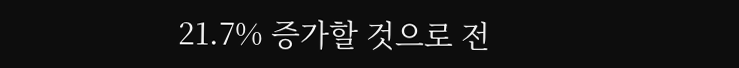21.7% 증가할 것으로 전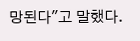망된다"고 말했다.